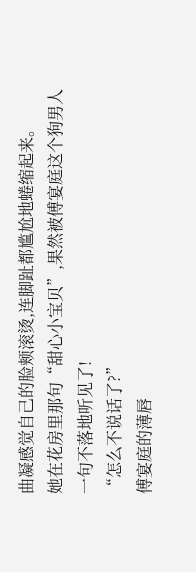曲凝感觉自己的脸颊滚烫,连脚趾都尴尬地蜷缩起来。
她在花房里那句“甜心小宝贝”,果然被傅宴庭这个狗男人一句不落地听见了!
“怎么不说话了?”
傅宴庭的薄唇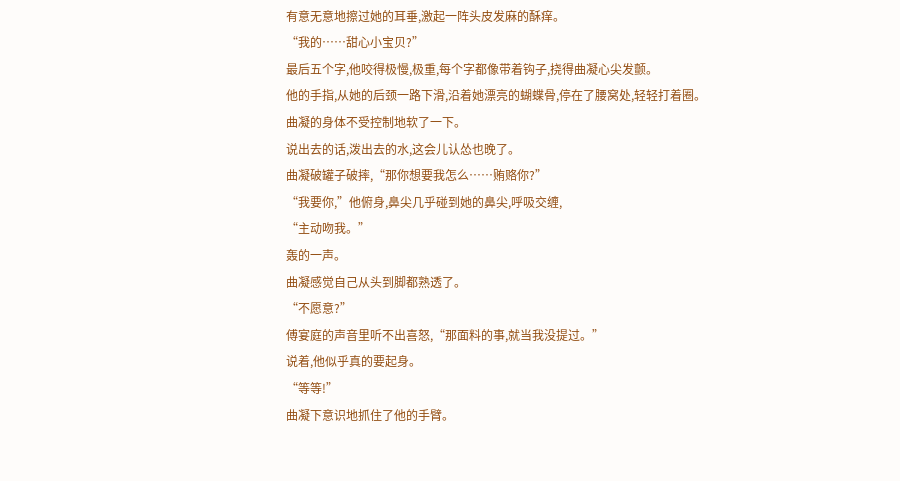有意无意地擦过她的耳垂,激起一阵头皮发麻的酥痒。
“我的……甜心小宝贝?”
最后五个字,他咬得极慢,极重,每个字都像带着钩子,挠得曲凝心尖发颤。
他的手指,从她的后颈一路下滑,沿着她漂亮的蝴蝶骨,停在了腰窝处,轻轻打着圈。
曲凝的身体不受控制地软了一下。
说出去的话,泼出去的水,这会儿认怂也晚了。
曲凝破罐子破摔,“那你想要我怎么……贿赂你?”
“我要你,”他俯身,鼻尖几乎碰到她的鼻尖,呼吸交缠,
“主动吻我。”
轰的一声。
曲凝感觉自己从头到脚都熟透了。
“不愿意?”
傅宴庭的声音里听不出喜怒,“那面料的事,就当我没提过。”
说着,他似乎真的要起身。
“等等!”
曲凝下意识地抓住了他的手臂。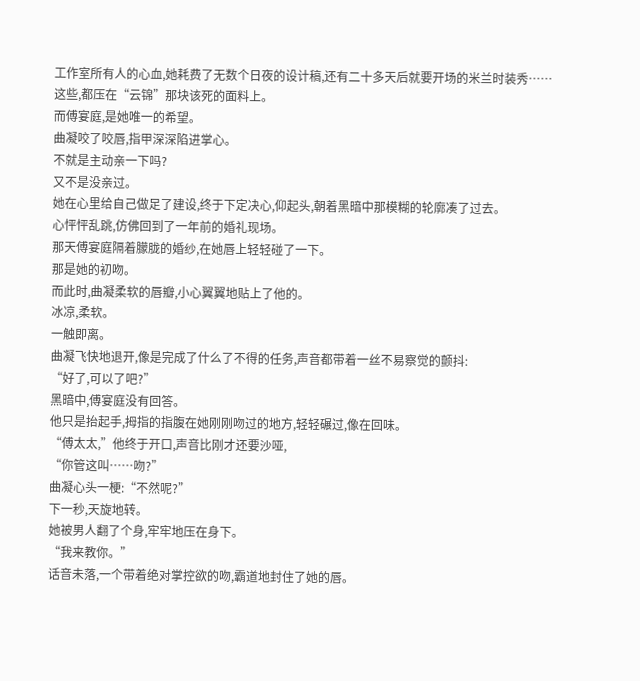工作室所有人的心血,她耗费了无数个日夜的设计稿,还有二十多天后就要开场的米兰时装秀……
这些,都压在“云锦”那块该死的面料上。
而傅宴庭,是她唯一的希望。
曲凝咬了咬唇,指甲深深陷进掌心。
不就是主动亲一下吗?
又不是没亲过。
她在心里给自己做足了建设,终于下定决心,仰起头,朝着黑暗中那模糊的轮廓凑了过去。
心怦怦乱跳,仿佛回到了一年前的婚礼现场。
那天傅宴庭隔着朦胧的婚纱,在她唇上轻轻碰了一下。
那是她的初吻。
而此时,曲凝柔软的唇瓣,小心翼翼地贴上了他的。
冰凉,柔软。
一触即离。
曲凝飞快地退开,像是完成了什么了不得的任务,声音都带着一丝不易察觉的颤抖:
“好了,可以了吧?”
黑暗中,傅宴庭没有回答。
他只是抬起手,拇指的指腹在她刚刚吻过的地方,轻轻碾过,像在回味。
“傅太太,”他终于开口,声音比刚才还要沙哑,
“你管这叫……吻?”
曲凝心头一梗:“不然呢?”
下一秒,天旋地转。
她被男人翻了个身,牢牢地压在身下。
“我来教你。”
话音未落,一个带着绝对掌控欲的吻,霸道地封住了她的唇。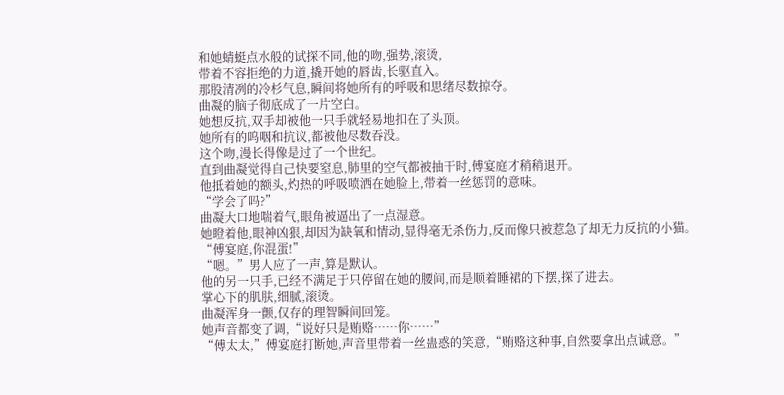和她蜻蜓点水般的试探不同,他的吻,强势,滚烫,
带着不容拒绝的力道,撬开她的唇齿,长驱直入。
那股清冽的冷杉气息,瞬间将她所有的呼吸和思绪尽数掠夺。
曲凝的脑子彻底成了一片空白。
她想反抗,双手却被他一只手就轻易地扣在了头顶。
她所有的呜咽和抗议,都被他尽数吞没。
这个吻,漫长得像是过了一个世纪。
直到曲凝觉得自己快要窒息,肺里的空气都被抽干时,傅宴庭才稍稍退开。
他抵着她的额头,灼热的呼吸喷洒在她脸上,带着一丝惩罚的意味。
“学会了吗?”
曲凝大口地喘着气,眼角被逼出了一点湿意。
她瞪着他,眼神凶狠,却因为缺氧和情动,显得毫无杀伤力,反而像只被惹急了却无力反抗的小猫。
“傅宴庭,你混蛋!”
“嗯。”男人应了一声,算是默认。
他的另一只手,已经不满足于只停留在她的腰间,而是顺着睡裙的下摆,探了进去。
掌心下的肌肤,细腻,滚烫。
曲凝浑身一颤,仅存的理智瞬间回笼。
她声音都变了调,“说好只是贿赂……你……”
“傅太太,”傅宴庭打断她,声音里带着一丝蛊惑的笑意,“贿赂这种事,自然要拿出点诚意。”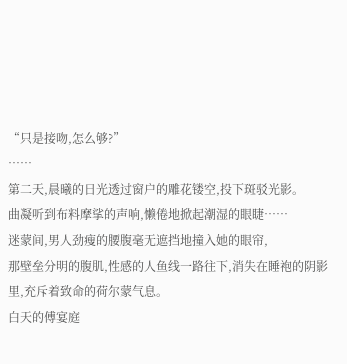“只是接吻,怎么够?”
……
第二天,晨曦的日光透过窗户的雕花镂空,投下斑驳光影。
曲凝听到布料摩挲的声响,懒倦地掀起潮湿的眼睫……
迷蒙间,男人劲瘦的腰腹毫无遮挡地撞入她的眼帘,
那壁垒分明的腹肌,性感的人鱼线一路往下,消失在睡袍的阴影里,充斥着致命的荷尔蒙气息。
白天的傅宴庭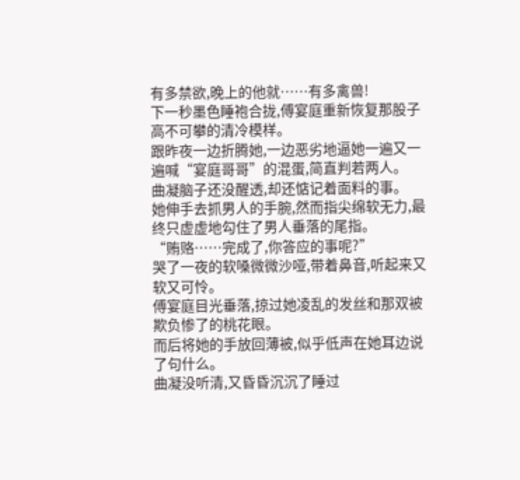有多禁欲,晚上的他就……有多禽兽!
下一秒墨色睡袍合拢,傅宴庭重新恢复那股子高不可攀的清冷模样。
跟昨夜一边折腾她,一边恶劣地逼她一遍又一遍喊“宴庭哥哥”的混蛋,简直判若两人。
曲凝脑子还没醒透,却还惦记着面料的事。
她伸手去抓男人的手腕,然而指尖绵软无力,最终只虚虚地勾住了男人垂落的尾指。
“贿赂……完成了,你答应的事呢?”
哭了一夜的软嗓微微沙哑,带着鼻音,听起来又软又可怜。
傅宴庭目光垂落,掠过她凌乱的发丝和那双被欺负惨了的桃花眼。
而后将她的手放回薄被,似乎低声在她耳边说了句什么。
曲凝没听清,又昏昏沉沉了睡过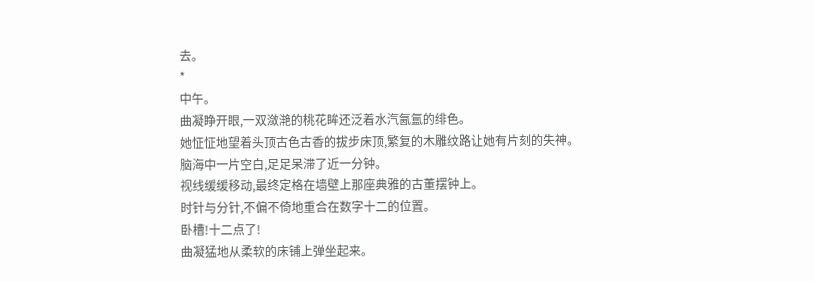去。
*
中午。
曲凝睁开眼,一双潋滟的桃花眸还泛着水汽氤氲的绯色。
她怔怔地望着头顶古色古香的拔步床顶,繁复的木雕纹路让她有片刻的失神。
脑海中一片空白,足足呆滞了近一分钟。
视线缓缓移动,最终定格在墙壁上那座典雅的古董摆钟上。
时针与分针,不偏不倚地重合在数字十二的位置。
卧槽!十二点了!
曲凝猛地从柔软的床铺上弹坐起来。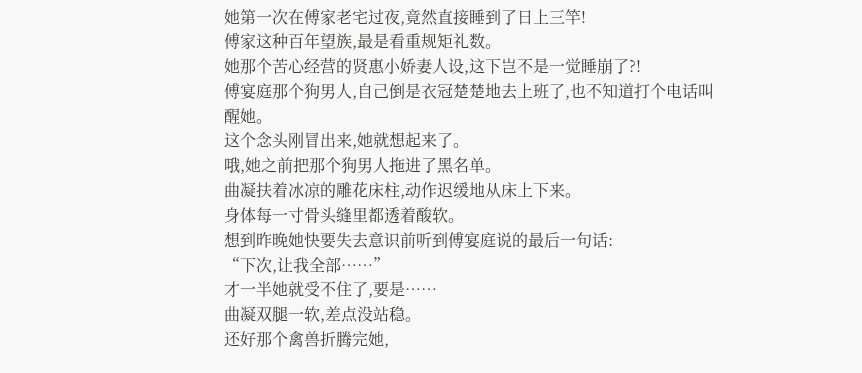她第一次在傅家老宅过夜,竟然直接睡到了日上三竿!
傅家这种百年望族,最是看重规矩礼数。
她那个苦心经营的贤惠小娇妻人设,这下岂不是一觉睡崩了?!
傅宴庭那个狗男人,自己倒是衣冠楚楚地去上班了,也不知道打个电话叫醒她。
这个念头刚冒出来,她就想起来了。
哦,她之前把那个狗男人拖进了黑名单。
曲凝扶着冰凉的雕花床柱,动作迟缓地从床上下来。
身体每一寸骨头缝里都透着酸软。
想到昨晚她快要失去意识前听到傅宴庭说的最后一句话:
“下次,让我全部……”
才一半她就受不住了,要是……
曲凝双腿一软,差点没站稳。
还好那个禽兽折腾完她,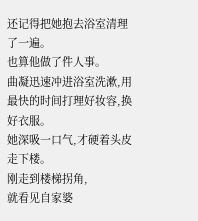还记得把她抱去浴室清理了一遍。
也算他做了件人事。
曲凝迅速冲进浴室洗漱,用最快的时间打理好妆容,换好衣服。
她深吸一口气,才硬着头皮走下楼。
刚走到楼梯拐角,
就看见自家婆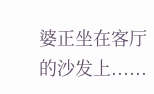婆正坐在客厅的沙发上......